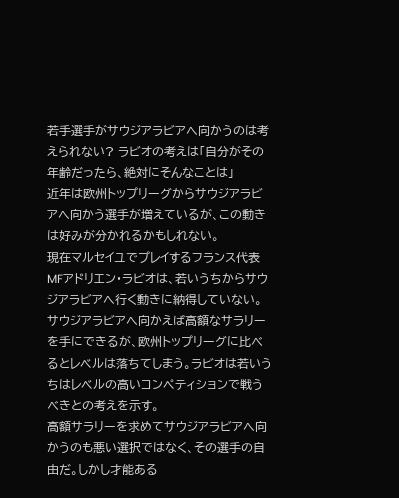若手選手がサウジアラビアへ向かうのは考えられない? ラビオの考えは「自分がその年齢だったら、絶対にそんなことは」
近年は欧州トップリーグからサウジアラビアへ向かう選手が増えているが、この動きは好みが分かれるかもしれない。
現在マルセイユでプレイするフランス代表MFアドリエン・ラビオは、若いうちからサウジアラビアへ行く動きに納得していない。サウジアラビアへ向かえば高額なサラリーを手にできるが、欧州トップリーグに比べるとレベルは落ちてしまう。ラビオは若いうちはレベルの高いコンペティションで戦うべきとの考えを示す。
高額サラリーを求めてサウジアラビアへ向かうのも悪い選択ではなく、その選手の自由だ。しかし才能ある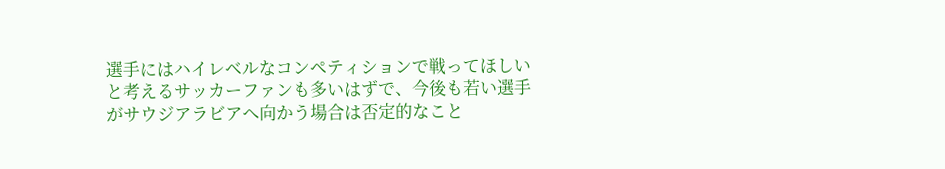選手にはハイレベルなコンペティションで戦ってほしいと考えるサッカーファンも多いはずで、今後も若い選手がサウジアラビアへ向かう場合は否定的なこと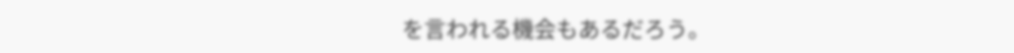を言われる機会もあるだろう。